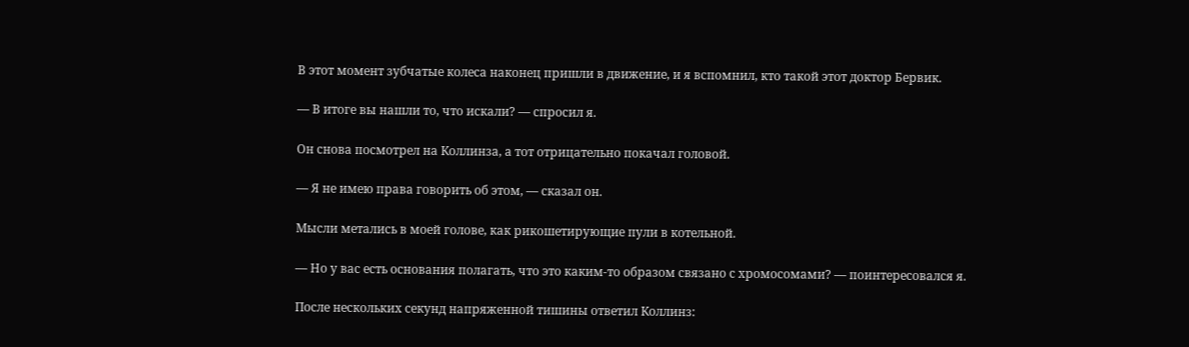В этот момент зубчатые колеса наконец пришли в движение, и я вспомнил, кто такой этот доктор Бервик.

— В итоге вы нашли то, что искали? — спросил я.

Он снова посмотрел на Коллинза, а тот отрицательно покачал головой.

— Я не имею права говорить об этом, — сказал он.

Мысли метались в моей голове, как рикошетирующие пули в котельной.

— Но у вас есть основания полагать, что это каким-то образом связано с хромосомами? — поинтересовался я.

После нескольких секунд напряженной тишины ответил Коллинз: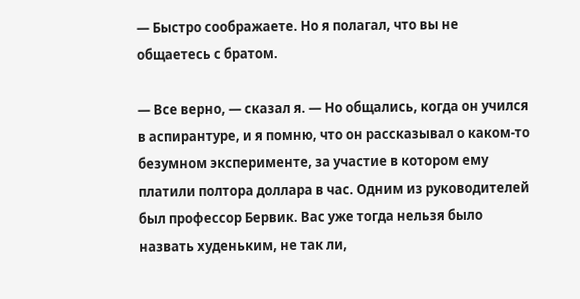— Быстро соображаете. Но я полагал, что вы не общаетесь с братом.

— Все верно, — сказал я. — Но общались, когда он учился в аспирантуре, и я помню, что он рассказывал о каком-то безумном эксперименте, за участие в котором ему платили полтора доллара в час. Одним из руководителей был профессор Бервик. Вас уже тогда нельзя было назвать худеньким, не так ли,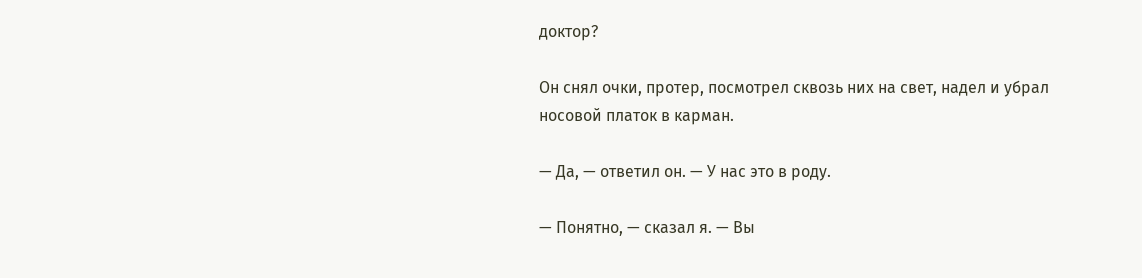доктор?

Он снял очки, протер, посмотрел сквозь них на свет, надел и убрал носовой платок в карман.

— Да, — ответил он. — У нас это в роду.

— Понятно, — сказал я. — Вы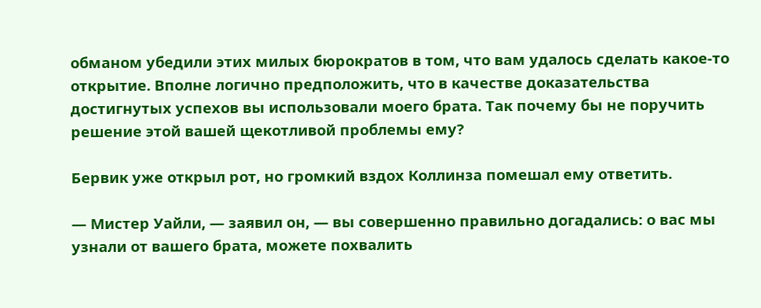обманом убедили этих милых бюрократов в том, что вам удалось сделать какое-то открытие. Вполне логично предположить, что в качестве доказательства достигнутых успехов вы использовали моего брата. Так почему бы не поручить решение этой вашей щекотливой проблемы ему?

Бервик уже открыл рот, но громкий вздох Коллинза помешал ему ответить.

— Мистер Уайли, — заявил он, — вы совершенно правильно догадались: о вас мы узнали от вашего брата, можете похвалить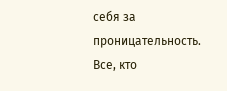себя за проницательность. Все, кто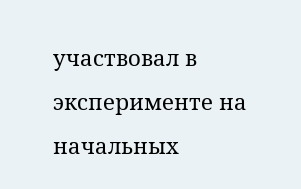участвовал в эксперименте на начальных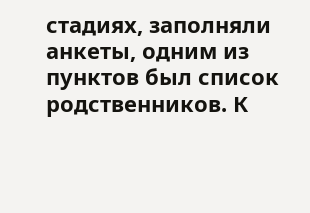стадиях, заполняли анкеты, одним из пунктов был список родственников. К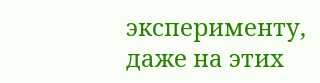эксперименту, даже на этих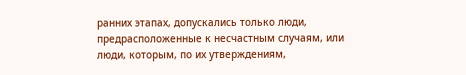ранних этапах, допускались только люди, предрасположенные к несчастным случаям, или люди, которым, по их утверждениям,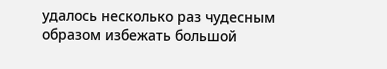удалось несколько раз чудесным образом избежать большой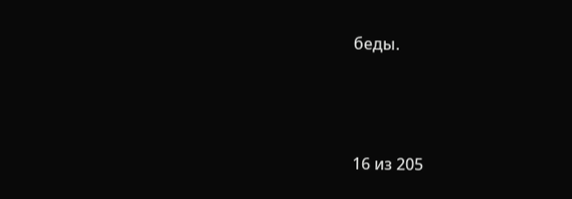беды.



16 из 205